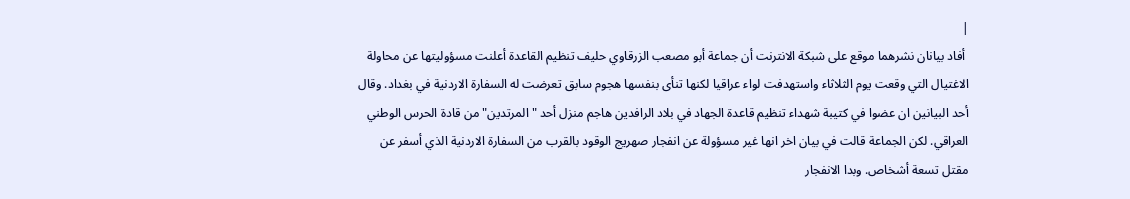|
 أفاد بيانان نشرهما موقع على شبكة الانترنت أن جماعة أبو مصعب الزرقاوي حليف تنظيم القاعدة أعلنت مسؤوليتها عن محاولة الاغتيال التي وقعت يوم الثلاثاء واستهدفت لواء عراقيا لكنها تنأى بنفسها هجوم سابق تعرضت له السفارة الاردنية في بغداد. وقال أحد البيانين ان عضوا في كتيبة شهداء تنظيم قاعدة الجهاد في بلاد الرافدين هاجم منزل أحد "المرتدين" من قادة الحرس الوطني العراقي. لكن الجماعة قالت في بيان اخر انها غير مسؤولة عن انفجار صهريج الوقود بالقرب من السفارة الاردنية الذي أسفر عن مقتل تسعة أشخاص. وبدا الانفجار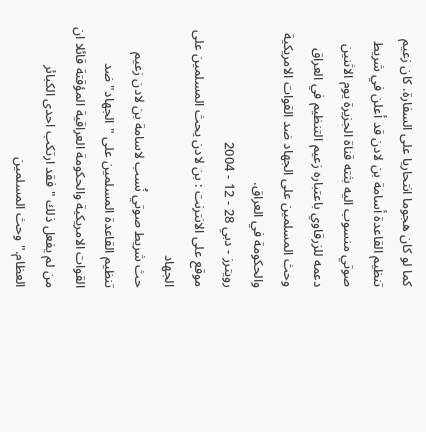كما لو كان هجوما انتحاريا على السفارة. كان زعيم تنظيم القاعدة أسامة بن لادن قد أعلن في شريط صوتي منسوب اليه بثته قناة الجزيرة يوم الاثنين دعمه للزرقاوي باعتباره زعيم التنظيم في العراق وحث المسلمين على الجهاد ضد القوات الامريكية والحكومة في العراق.
رويترز - دبي 28 - 12 - 2004
موقع على الانترنت : بن لادن يحث المسلمين على الجهاد
حث شريط صوتي نُسب لاسامة بن لادن زعيم تنظيم القاعدة المسلمين على "الجهاد" ضد القوات الامريكية والحكومة العراقية المؤقتة قائلا ان من لم يفعل ذلك "فقد ارتكب احدى الكبائر العظام." وحث المسلمين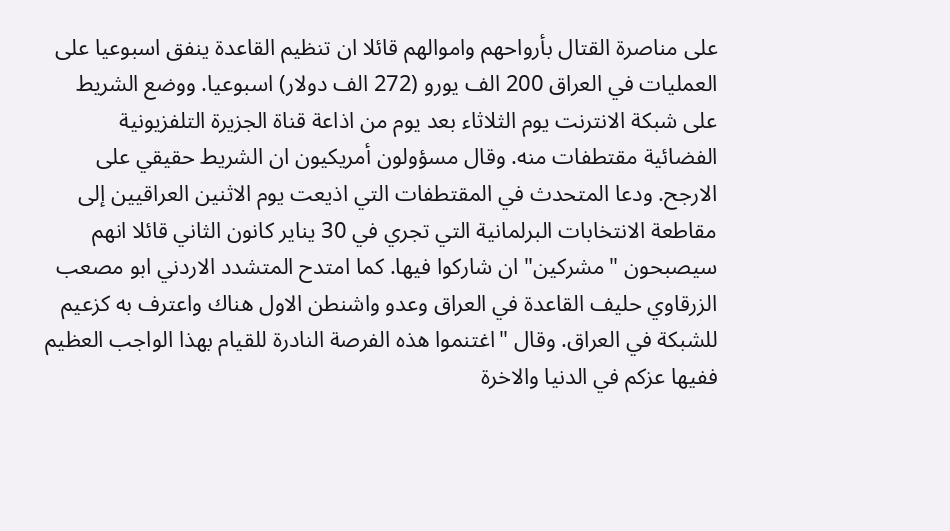على مناصرة القتال بأرواحهم واموالهم قائلا ان تنظيم القاعدة ينفق اسبوعيا على العمليات في العراق 200 الف يورو (272 الف دولار) اسبوعيا. ووضع الشريط على شبكة الانترنت يوم الثلاثاء بعد يوم من اذاعة قناة الجزيرة التلفزيونية الفضائية مقتطفات منه. وقال مسؤولون أمريكيون ان الشريط حقيقي على الارجح. ودعا المتحدث في المقتطفات التي اذيعت يوم الاثنين العراقيين إلى مقاطعة الانتخابات البرلمانية التي تجري في 30 يناير كانون الثاني قائلا انهم سيصبحون "مشركين" ان شاركوا فيها. كما امتدح المتشدد الاردني ابو مصعب الزرقاوي حليف القاعدة في العراق وعدو واشنطن الاول هناك واعترف به كزعيم للشبكة في العراق. وقال "اغتنموا هذه الفرصة النادرة للقيام بهذا الواجب العظيم ففيها عزكم في الدنيا والاخرة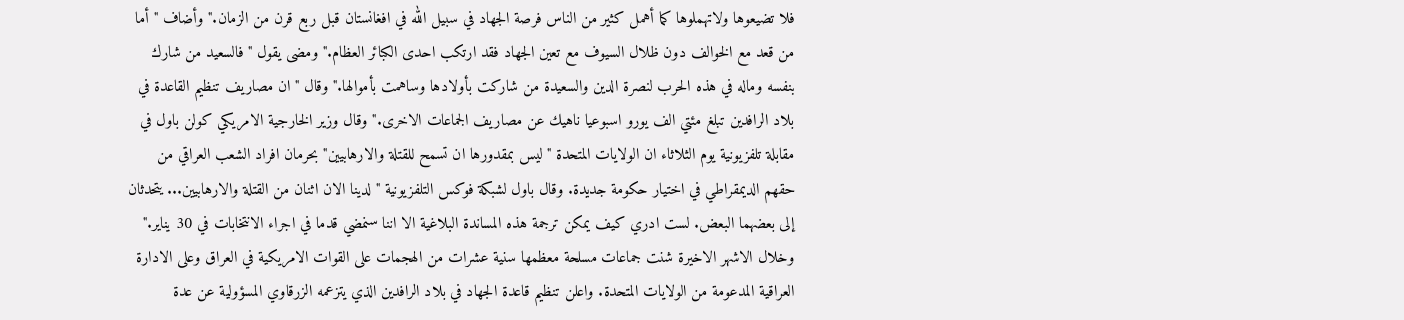فلا تضيعوها ولاتهملوها كما أهمل كثير من الناس فرصة الجهاد في سبيل الله في افغانستان قبل ربع قرن من الزمان." وأضاف "أما من قعد مع الخوالف دون ظلال السيوف مع تعين الجهاد فقد ارتكب احدى الكبائر العظام." ومضى يقول "فالسعيد من شارك بنفسه وماله في هذه الحرب لنصرة الدين والسعيدة من شاركت بأولادها وساهمت بأموالها." وقال "ان مصاريف تنظيم القاعدة في بلاد الرافدين تبلغ مئتي الف يورو اسبوعيا ناهيك عن مصاريف الجماعات الاخرى." وقال وزير الخارجية الامريكي كولن باول في مقابلة تلفزيونية يوم الثلاثاء ان الولايات المتحدة "ليس بمقدورها ان تسمح للقتلة والارهابيين" بحرمان افراد الشعب العراقي من حقهم الديمقراطي في اختيار حكومة جديدة. وقال باول لشبكة فوكس التلفزيونية "لدينا الان اثنان من القتلة والارهابيين... يتحدثان إلى بعضهما البعض. لست ادري كيف يمكن ترجمة هذه المساندة البلاغية الا اننا سنمضي قدما في اجراء الانتخابات في 30 يناير." وخلال الاشهر الاخيرة شنت جماعات مسلحة معظمها سنية عشرات من الهجمات على القوات الامريكية في العراق وعلى الادارة العراقية المدعومة من الولايات المتحدة. واعلن تنظيم قاعدة الجهاد في بلاد الرافدين الذي يتزعمه الزرقاوي المسؤولية عن عدة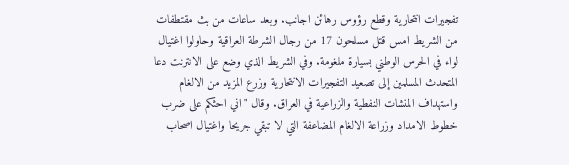تفجيرات انتحارية وقطع رؤوس رهائن اجانب. وبعد ساعات من بث مقتطفات من الشريط امس قتل مسلحون 17 من رجال الشرطة العراقية وحاولوا اغتيال لواء في الحرس الوطني بسيارة ملغومة. وفي الشريط الذي وضع على الانترنت دعا المتحدث المسلمين إلى تصعيد التفجيرات الانتحارية وزرع المزيد من الالغام واستهداف المنشات النفطية والزراعية في العراق. وقال "اني احثكم على ضرب خطوط الامداد وزراعة الالغام المضاعفة التي لا تبقي جريحا واغتيال اصحاب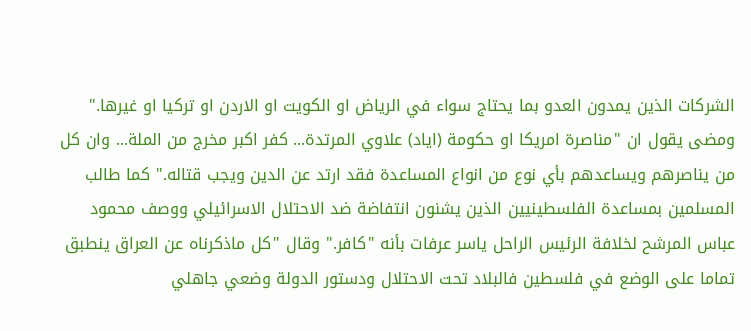الشركات الذين يمدون العدو بما يحتاج سواء في الرياض او الكويت او الاردن او تركيا او غيرها." ومضى يقول ان "مناصرة امريكا او حكومة (اياد) علاوي المرتدة... كفر اكبر مخرج من الملة... وان كل من يناصرهم ويساعدهم بأي نوع من انواع المساعدة فقد ارتد عن الدين ويجب قتاله." كما طالب المسلمين بمساعدة الفلسطينيين الذين يشنون انتفاضة ضد الاحتلال الاسرائيلي ووصف محمود عباس المرشح لخلافة الرئيس الراحل ياسر عرفات بأنه "كافر." وقال "كل ماذكرناه عن العراق ينطبق تماما على الوضع في فلسطين فالبلاد تحت الاحتلال ودستور الدولة وضعي جاهلي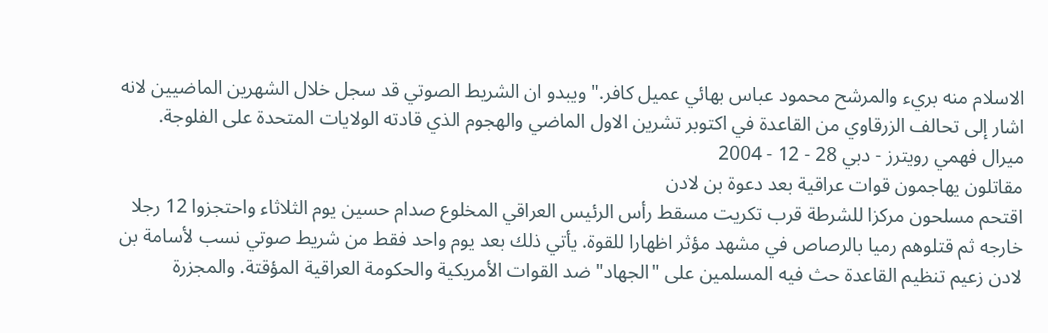الاسلام منه بريء والمرشح محمود عباس بهائي عميل كافر." ويبدو ان الشريط الصوتي قد سجل خلال الشهرين الماضيين لانه اشار إلى تحالف الزرقاوي من القاعدة في اكتوبر تشرين الاول الماضي والهجوم الذي قادته الولايات المتحدة على الفلوجة.
ميرال فهمي رويترز - دبي 28 - 12 - 2004
مقاتلون يهاجمون قوات عراقية بعد دعوة بن لادن
اقتحم مسلحون مركزا للشرطة قرب تكريت مسقط رأس الرئيس العراقي المخلوع صدام حسين يوم الثلاثاء واحتجزوا 12 رجلا خارجه ثم قتلوهم رميا بالرصاص في مشهد مؤثر اظهارا للقوة. يأتي ذلك بعد يوم واحد فقط من شريط صوتي نسب لأسامة بن لادن زعيم تنظيم القاعدة حث فيه المسلمين على "الجهاد" ضد القوات الأمريكية والحكومة العراقية المؤقتة. والمجزرة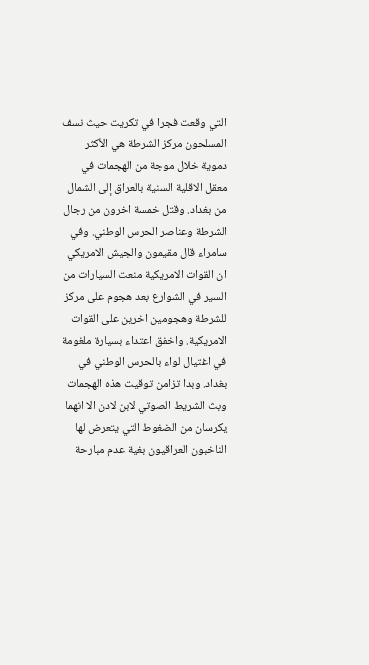التي وقعت فجرا في تكريت حيث نسف المسلحون مركز الشرطة هي الأكثر دموية خلال موجة من الهجمات في معقل الاقلية السنية بالعراق إلى الشمال من بغداد. وقتل خمسة اخرون من رجال الشرطة وعناصر الحرس الوطني. وفي سامراء قال مقيمون والجيش الامريكي ان القوات الامريكية منعت السيارات من السير في الشوارع بعد هجوم على مركز للشرطة وهجومين اخرين على القوات الامريكية. واخفق اعتداء بسيارة ملغومة في اغتيال لواء بالحرس الوطني في بغداد. وبدا تزامن توقيت هذه الهجمات وبث الشريط الصوتي لابن لادن الا انهما يكرسان من الضغوط التي يتعرض لها الناخبون العراقيون بغية عدم مبارحة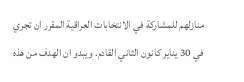منازلهم للمشاركة في الانتخابات العراقية المقرر ان تجري في 30 يناير كانون الثاني القادم. ويبدو ان الهدف من هذه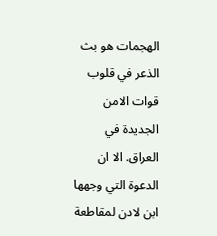الهجمات هو بث الذعر في قلوب قوات الامن الجديدة في العراق. الا ان الدعوة التي وجهها ابن لادن لمقاطعة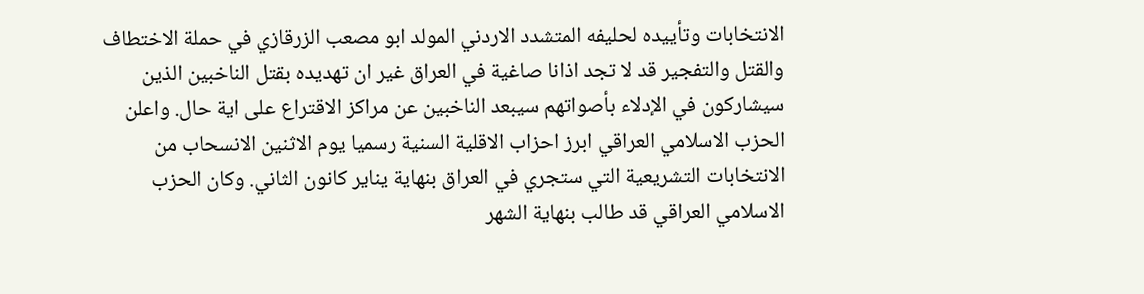الانتخابات وتأييده لحليفه المتشدد الاردني المولد ابو مصعب الزرقازي في حملة الاختطاف والقتل والتفجير قد لا تجد اذانا صاغية في العراق غير ان تهديده بقتل الناخبين الذين سيشاركون في الإدلاء بأصواتهم سيبعد الناخبين عن مراكز الاقتراع على اية حال. واعلن الحزب الاسلامي العراقي ابرز احزاب الاقلية السنية رسميا يوم الاثنين الانسحاب من الانتخابات التشريعية التي ستجري في العراق بنهاية يناير كانون الثاني. وكان الحزب الاسلامي العراقي قد طالب بنهاية الشهر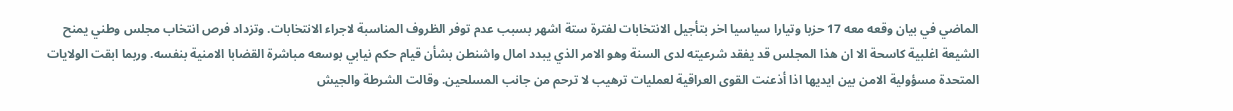الماضي في بيان وقعه معه 17 حزبا وتيارا سياسيا اخر بتأجيل الانتخابات لفترة ستة اشهر بسبب عدم توفر الظروف المناسبة لاجراء الانتخابات. وتزداد فرص انتخاب مجلس وطني يمنح الشيعة اغلبية كاسحة الا ان هذا المجلس قد يفقد شرعيته لدى السنة وهو الامر الذي يبدد امال واشنطن بشأن قيام حكم نيابي بوسعه مباشرة القضابا الامنية بنفسه. وربما ابقت الولايات المتحدة مسؤولية الامن بين ايديها اذا أذعنت القوى العراقية لعمليات ترهيب لا ترحم من جانب المسلحين. وقالت الشرطة والجيش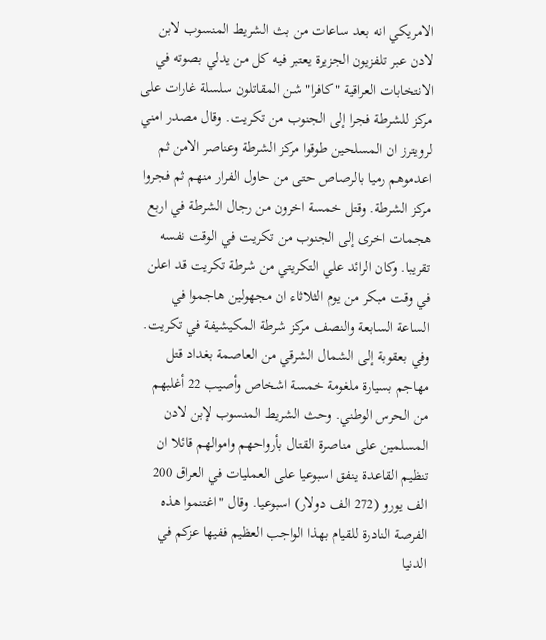الامريكي انه بعد ساعات من بث الشريط المنسوب لابن لادن عبر تلفزيون الجزيرة يعتبر فيه كل من يدلي بصوته في الانتخابات العراقية "كافرا" شن المقاتلون سلسلة غارات على مركز للشرطة فجرا إلى الجنوب من تكريت. وقال مصدر امني لرويترز ان المسلحين طوقوا مركز الشرطة وعناصر الامن ثم اعدموهم رميا بالرصاص حتى من حاول الفرار منهم ثم فجروا مركز الشرطة. وقتل خمسة اخرون من رجال الشرطة في اربع هجمات اخرى إلى الجنوب من تكريت في الوقت نفسه تقريبا. وكان الرائد علي التكريتي من شرطة تكريت قد اعلن في وقت مبكر من يوم الثلاثاء ان مجهولين هاجموا في الساعة السابعة والنصف مركز شرطة المكيشيفة في تكريت. وفي بعقوبة إلى الشمال الشرقي من العاصمة بغداد قتل مهاجم بسيارة ملغومة خمسة اشخاص وأصيب 22 أغلبهم من الحرس الوطني. وحث الشريط المنسوب لإبن لادن المسلمين على مناصرة القتال بأرواحهم واموالهم قائلا ان تنظيم القاعدة ينفق اسبوعيا على العمليات في العراق 200 الف يورو (272 الف دولار) اسبوعيا. وقال "اغتنموا هذه الفرصة النادرة للقيام بهذا الواجب العظيم ففيها عزكم في الدنيا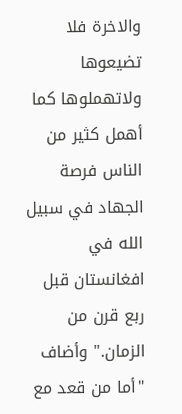والاخرة فلا تضيعوها ولاتهملوها كما أهمل كثير من الناس فرصة الجهاد في سبيل الله في افغانستان قبل ربع قرن من الزمان." وأضاف "أما من قعد مع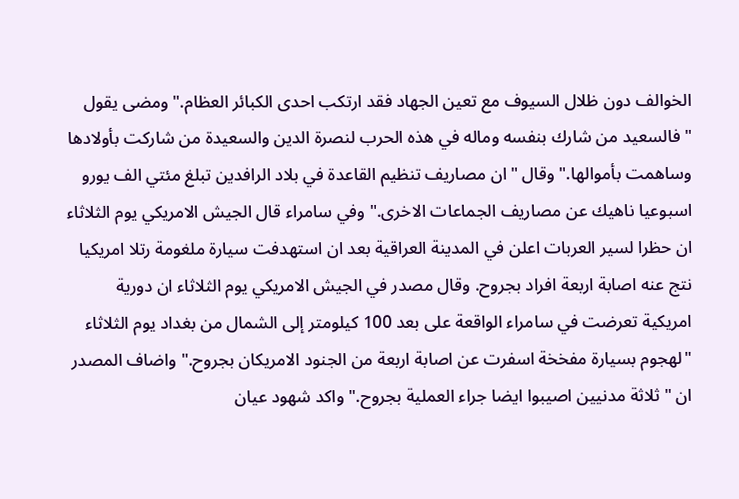الخوالف دون ظلال السيوف مع تعين الجهاد فقد ارتكب احدى الكبائر العظام." ومضى يقول "فالسعيد من شارك بنفسه وماله في هذه الحرب لنصرة الدين والسعيدة من شاركت بأولادها وساهمت بأموالها." وقال "ان مصاريف تنظيم القاعدة في بلاد الرافدين تبلغ مئتي الف يورو اسبوعيا ناهيك عن مصاريف الجماعات الاخرى." وفي سامراء قال الجيش الامريكي يوم الثلاثاء ان حظرا لسير العربات اعلن في المدينة العراقية بعد ان استهدفت سيارة ملغومة رتلا امريكيا نتج عنه اصابة اربعة افراد بجروح. وقال مصدر في الجيش الامريكي يوم الثلاثاء ان دورية امريكية تعرضت في سامراء الواقعة على بعد 100 كيلومتر إلى الشمال من بغداد يوم الثلاثاء "لهجوم بسيارة مفخخة اسفرت عن اصابة اربعة من الجنود الامريكان بجروح." واضاف المصدر ان "ثلاثة مدنيين اصيبوا ايضا جراء العملية بجروح." واكد شهود عيان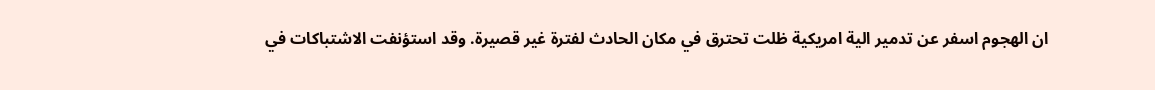ان الهجوم اسفر عن تدمير الية امريكية ظلت تحترق في مكان الحادث لفترة غير قصيرة. وقد استؤنفت الاشتباكات في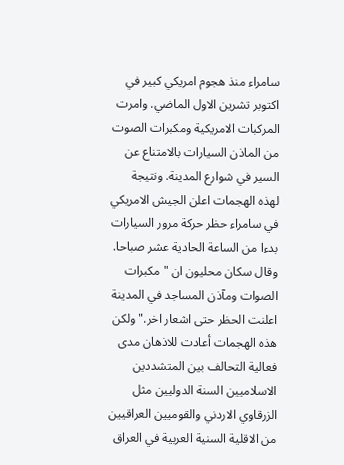سامراء منذ هجوم امريكي كبير في اكتوبر تشرين الاول الماضي. وامرت المركبات الامريكية ومكبرات الصوت من الماذن السيارات بالامتناع عن السير في شوارع المدينة. ونتيجة لهذه الهجمات اعلن الجيش الامريكي في سامراء حظر حركة مرور السيارات بدءا من الساعة الحادية عشر صباحا. وقال سكان محليون ان "مكبرات الصوات ومآذن المساجد في المدينة اعلنت الحظر حتى اشعار اخر." ولكن هذه الهجمات أعادت للاذهان مدى فعالية التحالف بين المتشددين الاسلاميين السنة الدوليين مثل الزرقاوي الاردني والقوميين العراقيين من الاقلية السنية العربية في العراق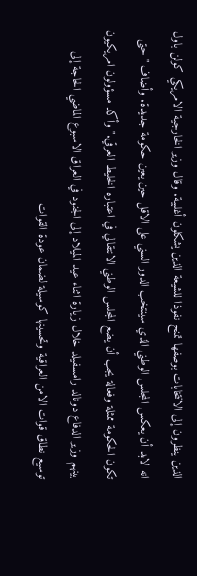الذين ينظرون إلى الانتخابات بوصفها تمنح نفوذا للشيعة الذين يشكلون أغلبية. وقال وزير الخارجية الامريكي كولن باول انه لابد أن يعكس المجلس الوطني الذي سينتخب الدور السني على الاقل حين يعين حكومة جديدة. وأضاف "حتى تكون الحكومة ممثلة وفعالة يجب أن يضع المجلس الوطني الانتقالي في اعتباره الخليط العرقي." وأكد مسؤولون امريكيون بينهم وزير الدفاع دونالد رامسفيلد خلال زيارة اثناء عيد الميلاد إلى الجنود في العراق الاسبوع الماضي الحاجة إلى توسيع نطاق قوات الامن العراقية وتحسينها كوسيلة لضمان عودة القوات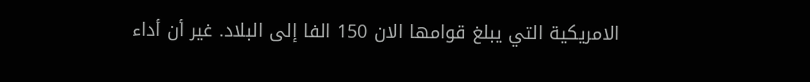الامريكية التي يبلغ قوامها الان 150 الفا إلى البلاد. غير أن أداء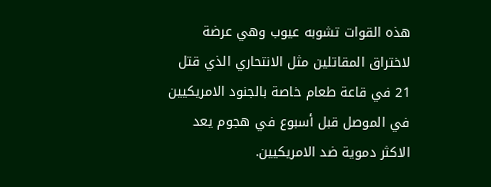هذه القوات تشوبه عيوب وهي عرضة لاختراق المقاتلين مثل الانتحاري الذي قتل 21 في قاعة طعام خاصة بالجنود الامريكيين في الموصل قبل أسبوع في هجوم يعد الاكثر دموية ضد الامريكيين.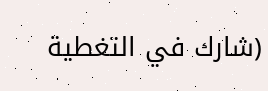(شارك في التغطية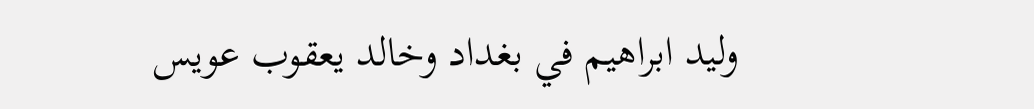وليد ابراهيم في بغداد وخالد يعقوب عويس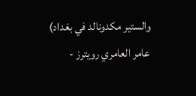والستير مكدونالد في بغداد)
عامر العامري رويترز -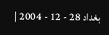بغداد 28 - 12 - 2004 |